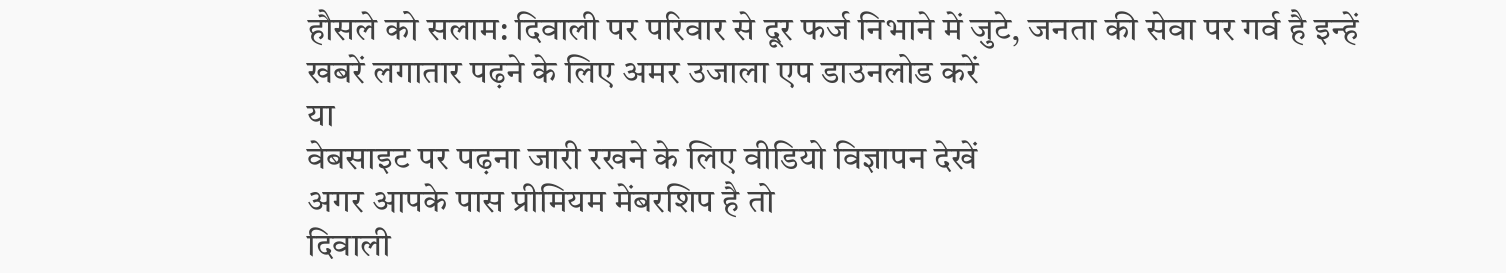हौसले को सलाम: दिवाली पर परिवार से दूर फर्ज निभाने में जुटे, जनता की सेवा पर गर्व है इन्हें
खबरें लगातार पढ़ने के लिए अमर उजाला एप डाउनलोड करें
या
वेबसाइट पर पढ़ना जारी रखने के लिए वीडियो विज्ञापन देखें
अगर आपके पास प्रीमियम मेंबरशिप है तो
दिवाली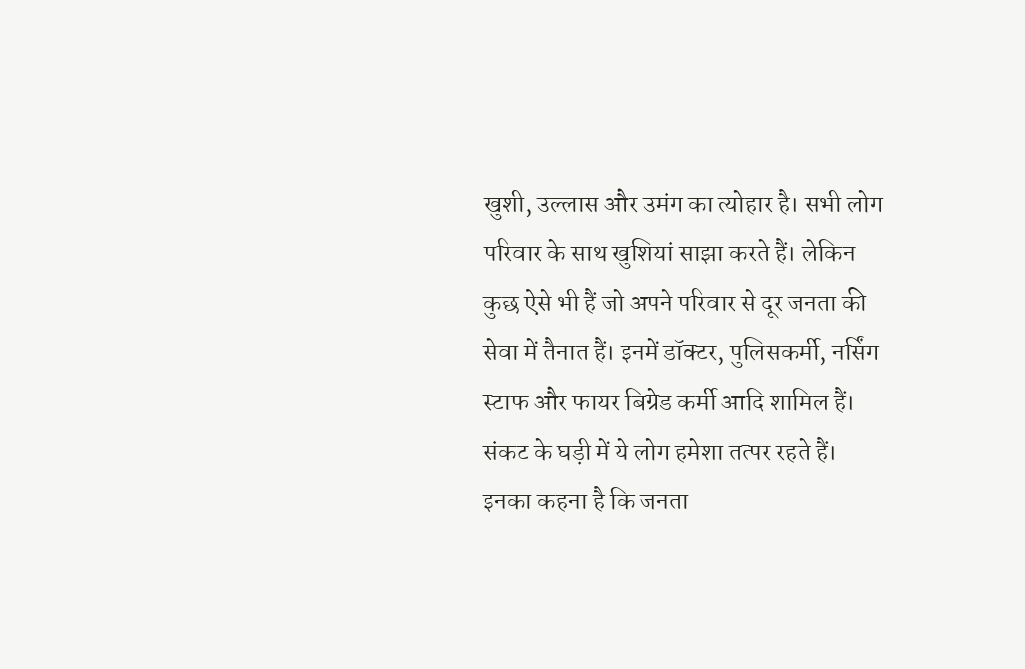खुशी, उल्लास और उमंग का त्योहार है। सभी लोग परिवार के साथ खुशियां साझा करते हैं। लेकिन कुछ ऐसे भी हैं जो अपने परिवार से दूर जनता की सेवा में तैनात हैं। इनमें डॉक्टर, पुलिसकर्मी, नर्सिंग स्टाफ और फायर बिग्रेड कर्मी आदि शामिल हैं। संकट के घड़ी में ये लोग हमेशा तत्पर रहते हैं। इनका कहना है कि जनता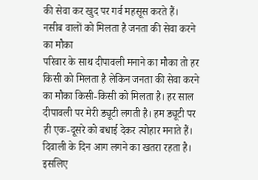की सेवा कर खुद पर गर्व महसूस करते हैं।
नसीब वालों को मिलता है जनता की सेवा करने का मौका
परिवार के साथ दीपावली मनाने का मौका तो हर किसी को मिलता है लेकिन जनता की सेवा करने का मौका किसी-किसी को मिलता है। हर साल दीपावली पर मेरी ड्यूटी लगती है। हम ड्यूटी पर ही एक-दूसरे को बधाई देकर त्योहार मनाते हैं। दिवाली के दिन आग लगने का खतरा रहता है। इसलिए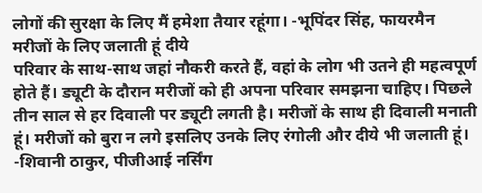लोगों की सुरक्षा के लिए मैं हमेशा तैयार रहूंगा। -भूपिंदर सिंह, फायरमैन
मरीजों के लिए जलाती हूं दीये
परिवार के साथ-साथ जहां नौकरी करते हैं, वहां के लोग भी उतने ही महत्वपूर्ण होते हैं। ड्यूटी के दौरान मरीजों को ही अपना परिवार समझना चाहिए। पिछले तीन साल से हर दिवाली पर ड्यूटी लगती है। मरीजों के साथ ही दिवाली मनाती हूं। मरीजों को बुरा न लगे इसलिए उनके लिए रंगोली और दीये भी जलाती हूं। -शिवानी ठाकुर, पीजीआई नर्सिंग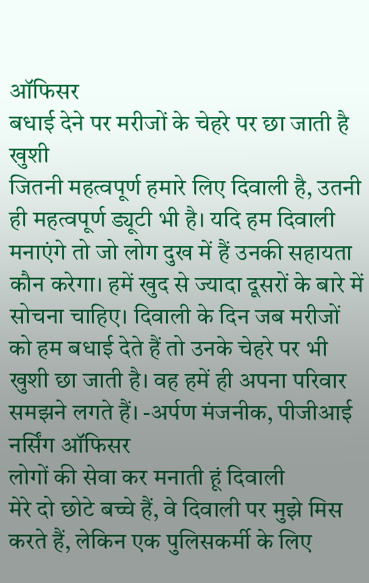ऑफिसर
बधाई देने पर मरीजों के चेहरे पर छा जाती है खुशी
जितनी महत्वपूर्ण हमारे लिए दिवाली है, उतनी ही महत्वपूर्ण ड्यूटी भी है। यदि हम दिवाली मनाएंगे तो जो लोग दुख में हैं उनकी सहायता कौन करेगा। हमें खुद से ज्यादा दूसरों के बारे में सोचना चाहिए। दिवाली के दिन जब मरीजों को हम बधाई देते हैं तो उनके चेहरे पर भी खुशी छा जाती है। वह हमें ही अपना परिवार समझने लगते हैं। -अर्पण मंजनीक, पीजीआई नर्सिंग ऑफिसर
लोगों की सेवा कर मनाती हूं दिवाली
मेरे दो छोटे बच्चे हैं, वे दिवाली पर मुझे मिस करते हैं, लेकिन एक पुलिसकर्मी के लिए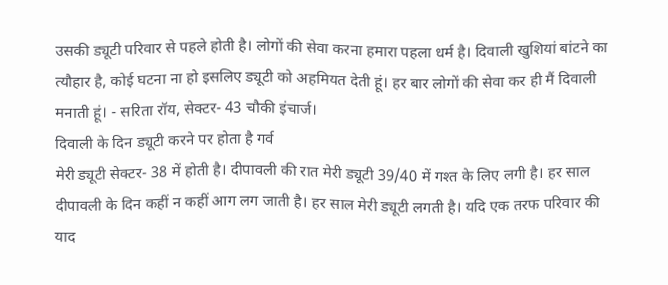उसकी ड्यूटी परिवार से पहले होती है। लोगों की सेवा करना हमारा पहला धर्म है। दिवाली खुशियां बांटने का त्यौहार है, कोई घटना ना हो इसलिए ड्यूटी को अहमियत देती हूं। हर बार लोगों की सेवा कर ही मैं दिवाली मनाती हूं। - सरिता रॉय, सेक्टर- 43 चौकी इंचार्ज।
दिवाली के दिन ड्यूटी करने पर होता है गर्व
मेरी ड्यूटी सेक्टर- 38 में होती है। दीपावली की रात मेरी ड्यूटी 39/40 में गश्त के लिए लगी है। हर साल दीपावली के दिन कहीं न कहीं आग लग जाती है। हर साल मेरी ड्यूटी लगती है। यदि एक तरफ परिवार की याद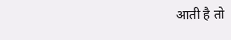आती है तो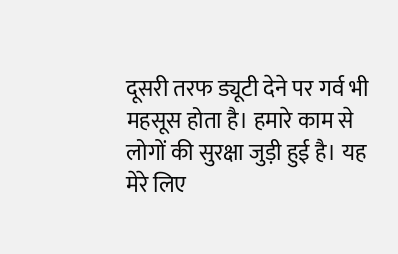दूसरी तरफ ड्यूटी देने पर गर्व भी महसूस होता है। हमारे काम से लोगों की सुरक्षा जुड़ी हुई है। यह मेरे लिए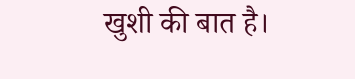खुशी की बात है।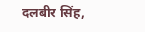दलबीर सिंह,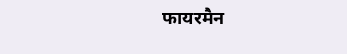फायरमैन